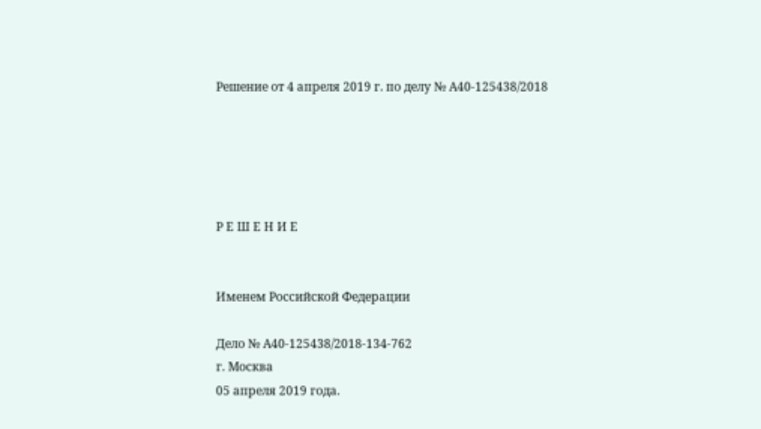Решение от 4 апреля 2019 г. по делу № А40-125438/2018





Р Е Ш Е Н И Е


Именем Российской Федерации

Дело № А40-125438/2018-134-762
г. Москва
05 апреля 2019 года.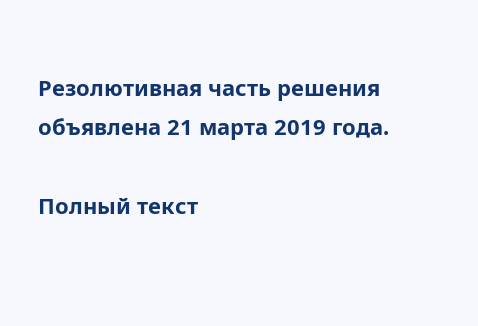Резолютивная часть решения объявлена 21 марта 2019 года.

Полный текст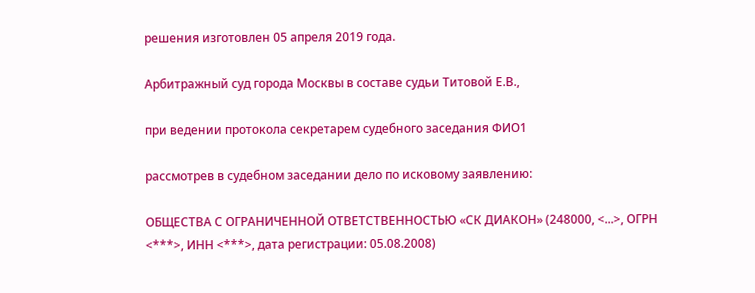решения изготовлен 05 апреля 2019 года.

Арбитражный суд города Москвы в составе судьи Титовой Е.В.,

при ведении протокола секретарем судебного заседания ФИО1

рассмотрев в судебном заседании дело по исковому заявлению:

ОБЩЕСТВА С ОГРАНИЧЕННОЙ ОТВЕТСТВЕННОСТЬЮ «СК ДИАКОН» (248000, <...>, ОГРН <***>, ИНН <***>, дата регистрации: 05.08.2008)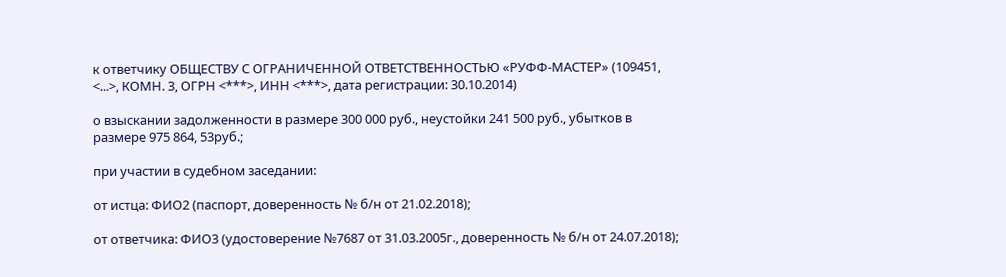к ответчику ОБЩЕСТВУ С ОГРАНИЧЕННОЙ ОТВЕТСТВЕННОСТЬЮ «РУФФ-МАСТЕР» (109451, <...>, КОМН. 3, ОГРН <***>, ИНН <***>, дата регистрации: 30.10.2014)

о взыскании задолженности в размере 300 000 руб., неустойки 241 500 руб., убытков в размере 975 864, 53руб.;

при участии в судебном заседании:

от истца: ФИО2 (паспорт, доверенность № б/н от 21.02.2018);

от ответчика: ФИО3 (удостоверение №7687 от 31.03.2005г., доверенность № б/н от 24.07.2018);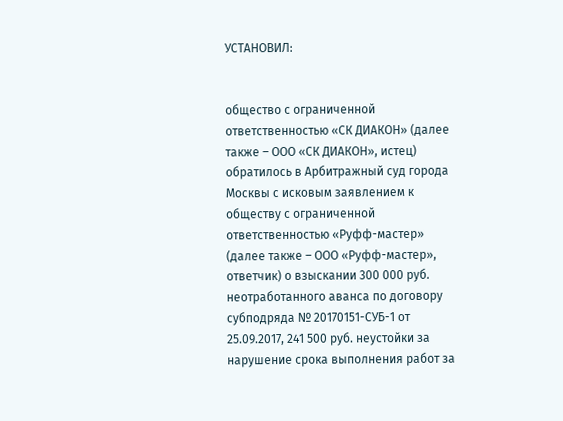УСТАНОВИЛ:


общество с ограниченной ответственностью «СК ДИАКОН» (далее также – ООО «СК ДИАКОН», истец) обратилось в Арбитражный суд города Москвы с исковым заявлением к обществу с ограниченной ответственностью «Руфф-мастер» (далее также – ООО «Руфф-мастер», ответчик) о взыскании 300 000 руб. неотработанного аванса по договору субподряда № 20170151-СУБ-1 от 25.09.2017, 241 500 руб. неустойки за нарушение срока выполнения работ за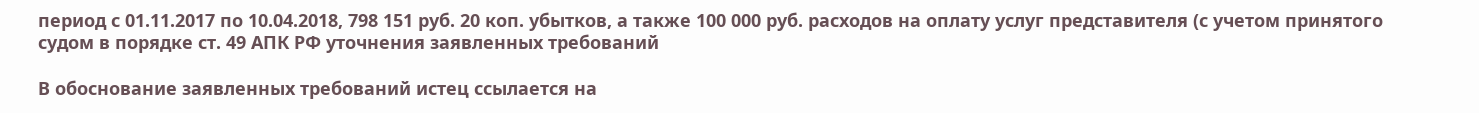период с 01.11.2017 по 10.04.2018, 798 151 руб. 20 коп. убытков, а также 100 000 руб. расходов на оплату услуг представителя (с учетом принятого судом в порядке ст. 49 АПК РФ уточнения заявленных требований

В обоснование заявленных требований истец ссылается на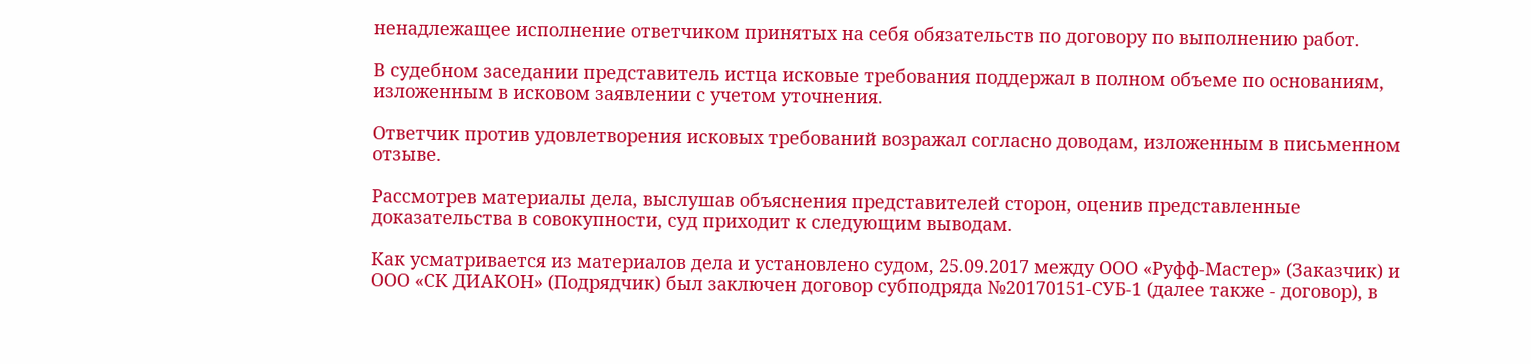ненадлежащее исполнение ответчиком принятых на себя обязательств по договору по выполнению работ.

В судебном заседании представитель истца исковые требования поддержал в полном объеме по основаниям, изложенным в исковом заявлении с учетом уточнения.

Ответчик против удовлетворения исковых требований возражал согласно доводам, изложенным в письменном отзыве.

Рассмотрев материалы дела, выслушав объяснения представителей сторон, оценив представленные доказательства в совокупности, суд приходит к следующим выводам.

Как усматривается из материалов дела и установлено судом, 25.09.2017 между ООО «Руфф-Мастер» (Заказчик) и ООО «СК ДИАКОН» (Подрядчик) был заключен договор субподряда №20170151-СУБ-1 (далее также - договор), в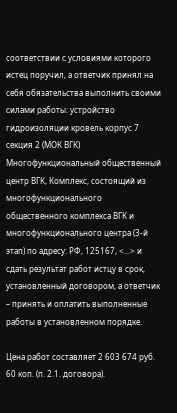соответствии с условиями которого истец поручил, а ответчик принял на себя обязательства выполнить своими силами работы: устройство гидроизоляции кровель корпус 7 секция 2 (МОК ВГК) Многофункциональный общественный центр ВГК, Комплекс, состоящий из многофункционального общественного комплекса ВГК и многофункционального центра (3-й этап) по адресу: РФ, 125167, <...> и сдать результат работ истцу в срок, установленный договором, а ответчик – принять и оплатить выполненные работы в установленном порядке.

Цена работ составляет 2 603 674 руб. 60 коп. (п. 2.1. договора).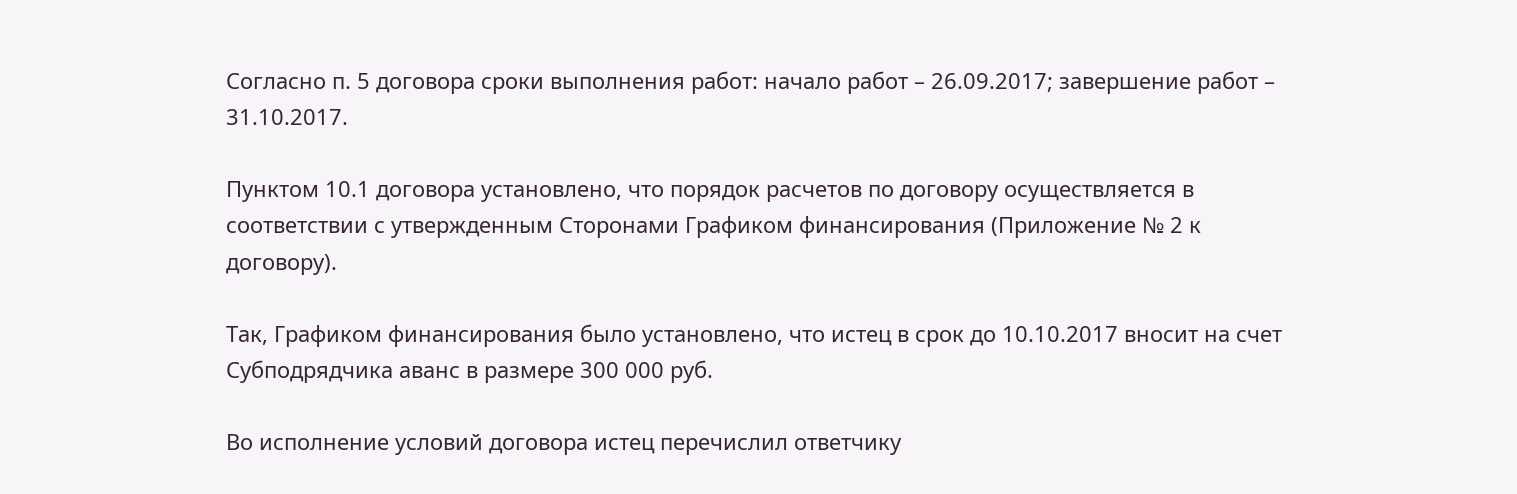Согласно п. 5 договора сроки выполнения работ: начало работ – 26.09.2017; завершение работ – 31.10.2017.

Пунктом 10.1 договора установлено, что порядок расчетов по договору осуществляется в соответствии с утвержденным Сторонами Графиком финансирования (Приложение № 2 к договору).

Так, Графиком финансирования было установлено, что истец в срок до 10.10.2017 вносит на счет Субподрядчика аванс в размере 300 000 руб.

Во исполнение условий договора истец перечислил ответчику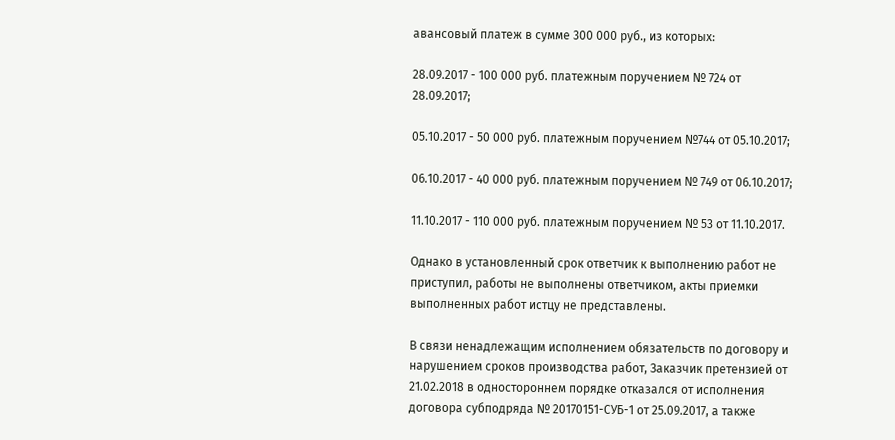авансовый платеж в сумме 300 000 руб., из которых:

28.09.2017 - 100 000 руб. платежным поручением № 724 от 28.09.2017;

05.10.2017 - 50 000 руб. платежным поручением №744 от 05.10.2017;

06.10.2017 - 40 000 руб. платежным поручением № 749 от 06.10.2017;

11.10.2017 - 110 000 руб. платежным поручением № 53 от 11.10.2017.

Однако в установленный срок ответчик к выполнению работ не приступил, работы не выполнены ответчиком, акты приемки выполненных работ истцу не представлены.

В связи ненадлежащим исполнением обязательств по договору и нарушением сроков производства работ, Заказчик претензией от 21.02.2018 в одностороннем порядке отказался от исполнения договора субподряда № 20170151-СУБ-1 от 25.09.2017, а также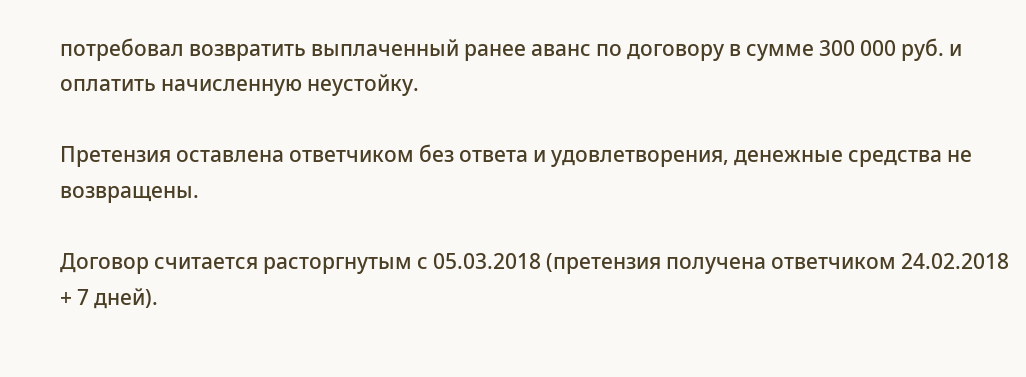потребовал возвратить выплаченный ранее аванс по договору в сумме 300 000 руб. и оплатить начисленную неустойку.

Претензия оставлена ответчиком без ответа и удовлетворения, денежные средства не возвращены.

Договор считается расторгнутым с 05.03.2018 (претензия получена ответчиком 24.02.2018 + 7 дней).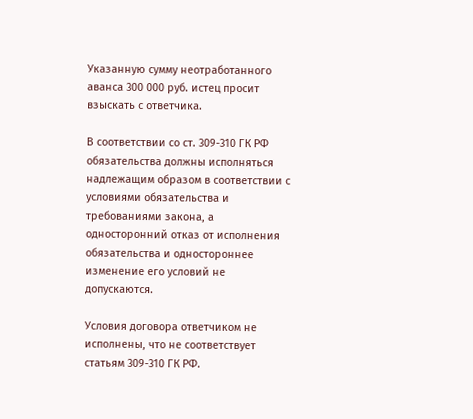Указанную сумму неотработанного аванса 300 000 руб. истец просит взыскать с ответчика.

В соответствии со ст. 309-310 ГК РФ обязательства должны исполняться надлежащим образом в соответствии с условиями обязательства и требованиями закона, а односторонний отказ от исполнения обязательства и одностороннее изменение его условий не допускаются.

Условия договора ответчиком не исполнены, что не соответствует статьям 309-310 ГК РФ.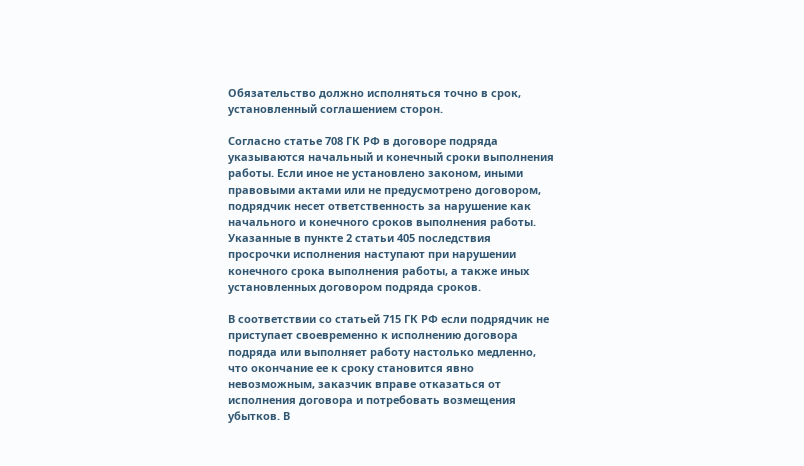Обязательство должно исполняться точно в срок, установленный соглашением сторон.

Согласно статье 708 ГК РФ в договоре подряда указываются начальный и конечный сроки выполнения работы. Если иное не установлено законом, иными правовыми актами или не предусмотрено договором, подрядчик несет ответственность за нарушение как начального и конечного сроков выполнения работы. Указанные в пункте 2 статьи 405 последствия просрочки исполнения наступают при нарушении конечного срока выполнения работы, а также иных установленных договором подряда сроков.

В соответствии со статьей 715 ГК РФ если подрядчик не приступает своевременно к исполнению договора подряда или выполняет работу настолько медленно, что окончание ее к сроку становится явно невозможным, заказчик вправе отказаться от исполнения договора и потребовать возмещения убытков. В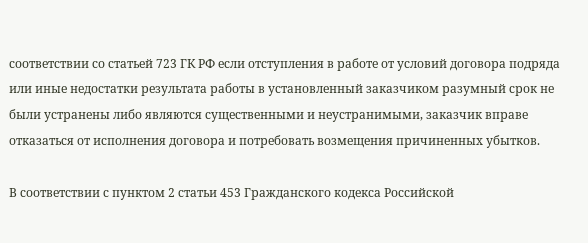соответствии со статьей 723 ГК РФ если отступления в работе от условий договора подряда или иные недостатки результата работы в установленный заказчиком разумный срок не были устранены либо являются существенными и неустранимыми, заказчик вправе отказаться от исполнения договора и потребовать возмещения причиненных убытков.

В соответствии с пунктом 2 статьи 453 Гражданского кодекса Российской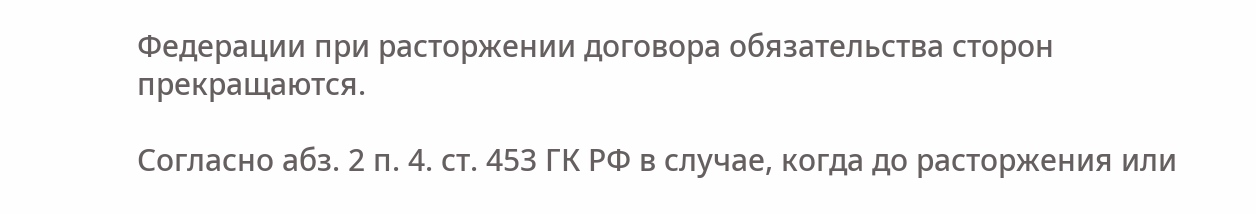Федерации при расторжении договора обязательства сторон прекращаются.

Согласно абз. 2 п. 4. ст. 453 ГК РФ в случае, когда до расторжения или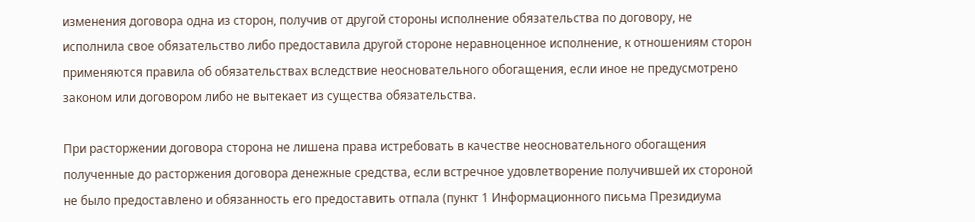изменения договора одна из сторон, получив от другой стороны исполнение обязательства по договору, не исполнила свое обязательство либо предоставила другой стороне неравноценное исполнение, к отношениям сторон применяются правила об обязательствах вследствие неосновательного обогащения, если иное не предусмотрено законом или договором либо не вытекает из существа обязательства.

При расторжении договора сторона не лишена права истребовать в качестве неосновательного обогащения полученные до расторжения договора денежные средства, если встречное удовлетворение получившей их стороной не было предоставлено и обязанность его предоставить отпала (пункт 1 Информационного письма Президиума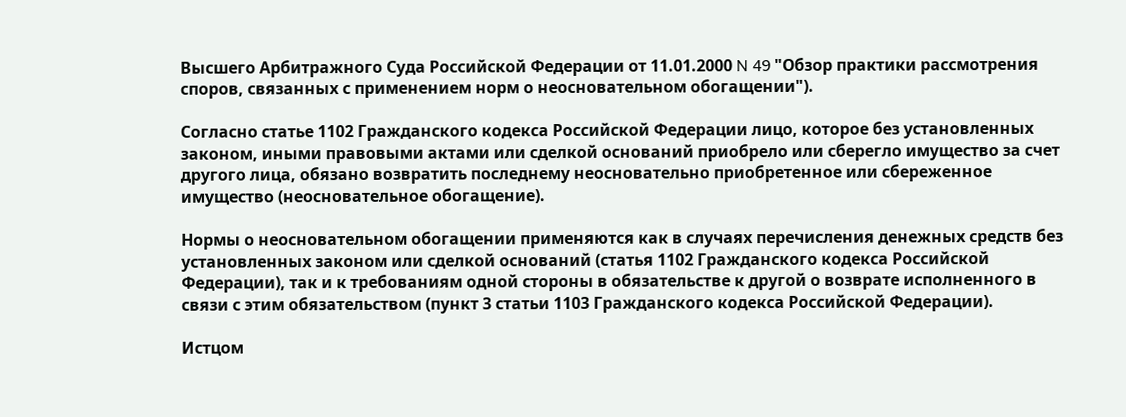Высшего Арбитражного Суда Российской Федерации от 11.01.2000 N 49 "Обзор практики рассмотрения споров, связанных с применением норм о неосновательном обогащении").

Согласно статье 1102 Гражданского кодекса Российской Федерации лицо, которое без установленных законом, иными правовыми актами или сделкой оснований приобрело или сберегло имущество за счет другого лица, обязано возвратить последнему неосновательно приобретенное или сбереженное имущество (неосновательное обогащение).

Нормы о неосновательном обогащении применяются как в случаях перечисления денежных средств без установленных законом или сделкой оснований (статья 1102 Гражданского кодекса Российской Федерации), так и к требованиям одной стороны в обязательстве к другой о возврате исполненного в связи с этим обязательством (пункт 3 статьи 1103 Гражданского кодекса Российской Федерации).

Истцом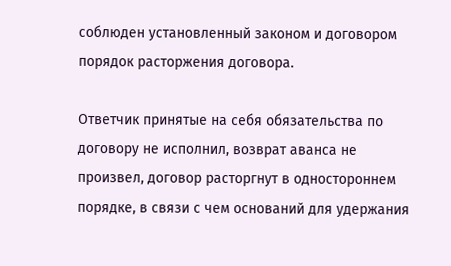соблюден установленный законом и договором порядок расторжения договора.

Ответчик принятые на себя обязательства по договору не исполнил, возврат аванса не произвел, договор расторгнут в одностороннем порядке, в связи с чем оснований для удержания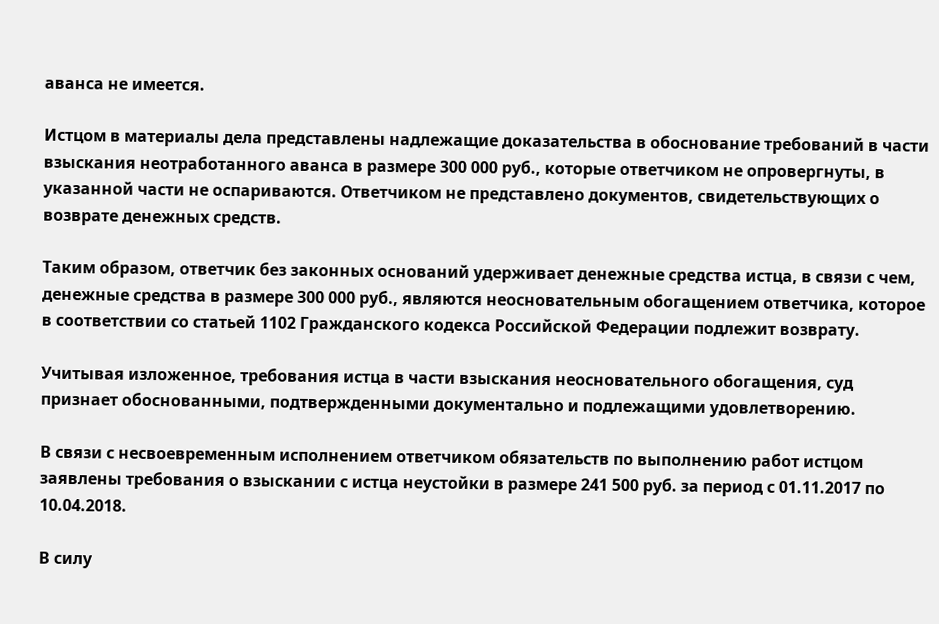аванса не имеется.

Истцом в материалы дела представлены надлежащие доказательства в обоснование требований в части взыскания неотработанного аванса в размере 300 000 руб., которые ответчиком не опровергнуты, в указанной части не оспариваются. Ответчиком не представлено документов, свидетельствующих о возврате денежных средств.

Таким образом, ответчик без законных оснований удерживает денежные средства истца, в связи с чем, денежные средства в размере 300 000 руб., являются неосновательным обогащением ответчика, которое в соответствии со статьей 1102 Гражданского кодекса Российской Федерации подлежит возврату.

Учитывая изложенное, требования истца в части взыскания неосновательного обогащения, суд признает обоснованными, подтвержденными документально и подлежащими удовлетворению.

В связи с несвоевременным исполнением ответчиком обязательств по выполнению работ истцом заявлены требования о взыскании с истца неустойки в размере 241 500 руб. за период с 01.11.2017 по 10.04.2018.

В силу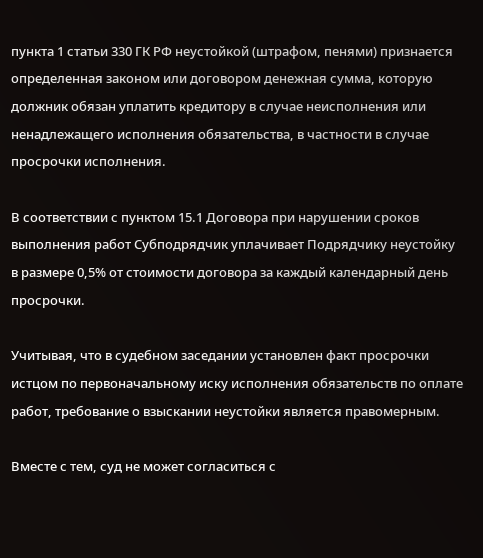пункта 1 статьи 330 ГК РФ неустойкой (штрафом, пенями) признается определенная законом или договором денежная сумма, которую должник обязан уплатить кредитору в случае неисполнения или ненадлежащего исполнения обязательства, в частности в случае просрочки исполнения.

В соответствии с пунктом 15.1 Договора при нарушении сроков выполнения работ Субподрядчик уплачивает Подрядчику неустойку в размере 0,5% от стоимости договора за каждый календарный день просрочки.

Учитывая, что в судебном заседании установлен факт просрочки истцом по первоначальному иску исполнения обязательств по оплате работ, требование о взыскании неустойки является правомерным.

Вместе с тем, суд не может согласиться с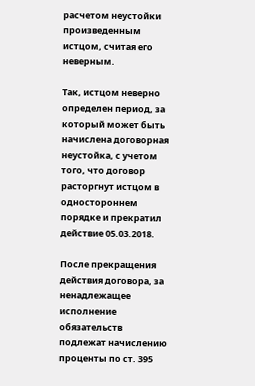расчетом неустойки произведенным истцом, считая его неверным.

Так, истцом неверно определен период, за который может быть начислена договорная неустойка, с учетом того, что договор расторгнут истцом в одностороннем порядке и прекратил действие 05.03.2018.

После прекращения действия договора, за ненадлежащее исполнение обязательств подлежат начислению проценты по ст. 395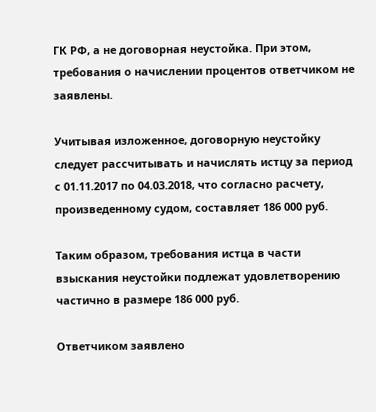ГК РФ, а не договорная неустойка. При этом, требования о начислении процентов ответчиком не заявлены.

Учитывая изложенное, договорную неустойку следует рассчитывать и начислять истцу за период с 01.11.2017 по 04.03.2018, что согласно расчету, произведенному судом, составляет 186 000 руб.

Таким образом, требования истца в части взыскания неустойки подлежат удовлетворению частично в размере 186 000 руб.

Ответчиком заявлено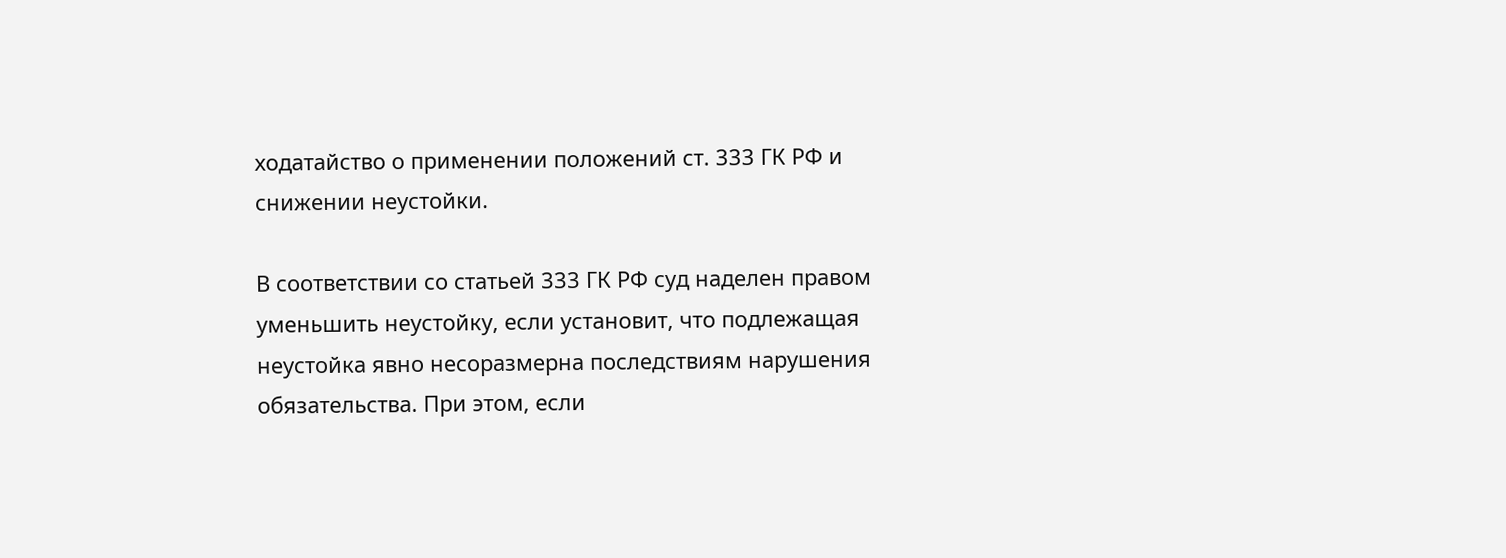ходатайство о применении положений ст. 333 ГК РФ и снижении неустойки.

В соответствии со статьей 333 ГК РФ суд наделен правом уменьшить неустойку, если установит, что подлежащая неустойка явно несоразмерна последствиям нарушения обязательства. При этом, если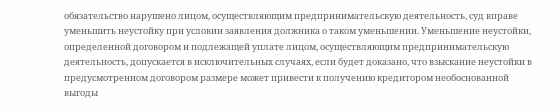обязательство нарушено лицом, осуществляющим предпринимательскую деятельность, суд вправе уменьшить неустойку при условии заявления должника о таком уменьшении. Уменьшение неустойки, определенной договором и подлежащей уплате лицом, осуществляющим предпринимательскую деятельность, допускается в исключительных случаях, если будет доказано, что взыскание неустойки в предусмотренном договором размере может привести к получению кредитором необоснованной выгоды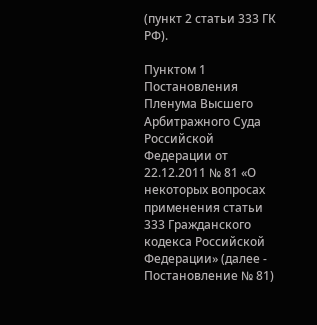(пункт 2 статьи 333 ГК РФ).

Пунктом 1 Постановления Пленума Высшего Арбитражного Суда Российской Федерации от 22.12.2011 № 81 «О некоторых вопросах применения статьи 333 Гражданского кодекса Российской Федерации» (далее - Постановление № 81)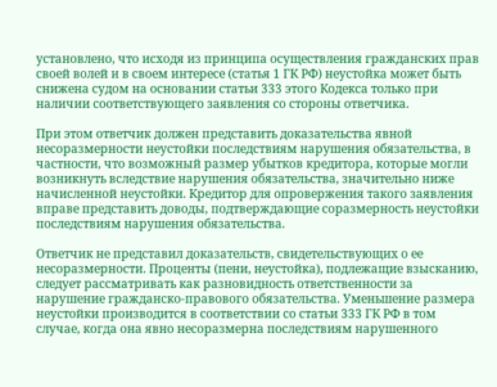установлено, что исходя из принципа осуществления гражданских прав своей волей и в своем интересе (статья 1 ГК РФ) неустойка может быть снижена судом на основании статьи 333 этого Кодекса только при наличии соответствующего заявления со стороны ответчика.

При этом ответчик должен представить доказательства явной несоразмерности неустойки последствиям нарушения обязательства, в частности, что возможный размер убытков кредитора, которые могли возникнуть вследствие нарушения обязательства, значительно ниже начисленной неустойки. Кредитор для опровержения такого заявления вправе представить доводы, подтверждающие соразмерность неустойки последствиям нарушения обязательства.

Ответчик не представил доказательств, свидетельствующих о ее несоразмерности. Проценты (пени, неустойка), подлежащие взысканию, следует рассматривать как разновидность ответственности за нарушение гражданско-правового обязательства. Уменьшение размера неустойки производится в соответствии со статьи 333 ГК РФ в том случае, когда она явно несоразмерна последствиям нарушенного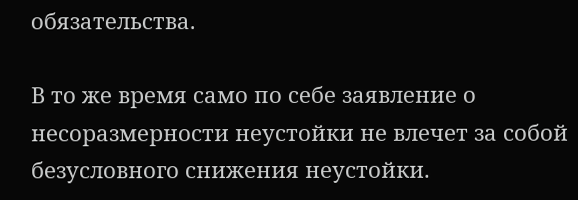обязательства.

В то же время само по себе заявление о несоразмерности неустойки не влечет за собой безусловного снижения неустойки.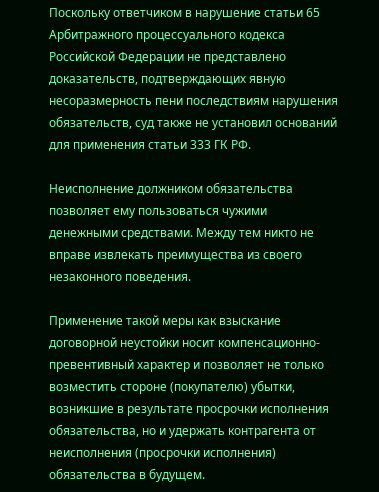Поскольку ответчиком в нарушение статьи 65 Арбитражного процессуального кодекса Российской Федерации не представлено доказательств, подтверждающих явную несоразмерность пени последствиям нарушения обязательств, суд также не установил оснований для применения статьи 333 ГК РФ.

Неисполнение должником обязательства позволяет ему пользоваться чужими денежными средствами. Между тем никто не вправе извлекать преимущества из своего незаконного поведения.

Применение такой меры как взыскание договорной неустойки носит компенсационно-превентивный характер и позволяет не только возместить стороне (покупателю) убытки, возникшие в результате просрочки исполнения обязательства, но и удержать контрагента от неисполнения (просрочки исполнения) обязательства в будущем.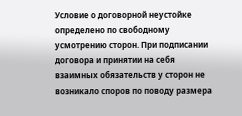Условие о договорной неустойке определено по свободному усмотрению сторон. При подписании договора и принятии на себя взаимных обязательств у сторон не возникало споров по поводу размера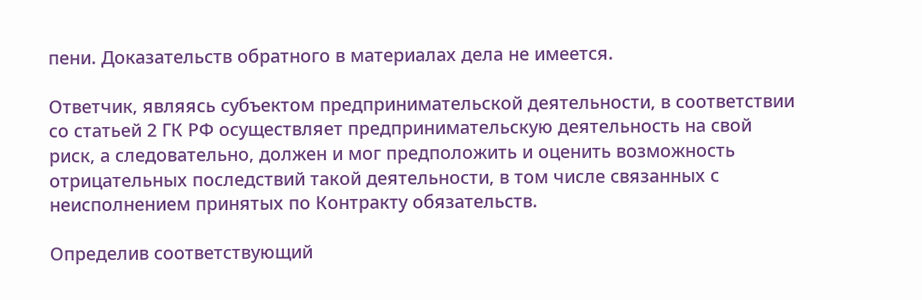пени. Доказательств обратного в материалах дела не имеется.

Ответчик, являясь субъектом предпринимательской деятельности, в соответствии со статьей 2 ГК РФ осуществляет предпринимательскую деятельность на свой риск, а следовательно, должен и мог предположить и оценить возможность отрицательных последствий такой деятельности, в том числе связанных с неисполнением принятых по Контракту обязательств.

Определив соответствующий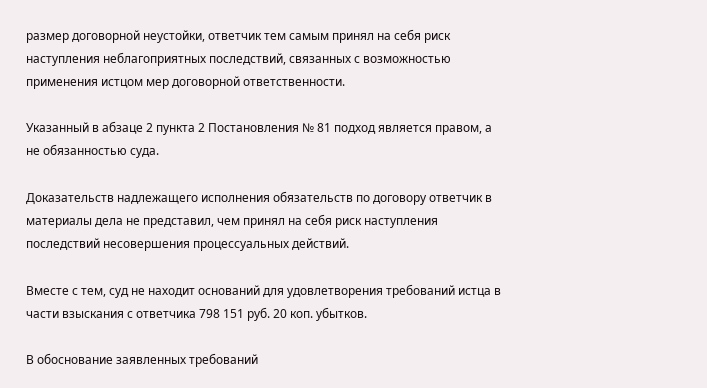размер договорной неустойки, ответчик тем самым принял на себя риск наступления неблагоприятных последствий, связанных с возможностью применения истцом мер договорной ответственности.

Указанный в абзаце 2 пункта 2 Постановления № 81 подход является правом, а не обязанностью суда.

Доказательств надлежащего исполнения обязательств по договору ответчик в материалы дела не представил, чем принял на себя риск наступления последствий несовершения процессуальных действий.

Вместе с тем, суд не находит оснований для удовлетворения требований истца в части взыскания с ответчика 798 151 руб. 20 коп. убытков.

В обоснование заявленных требований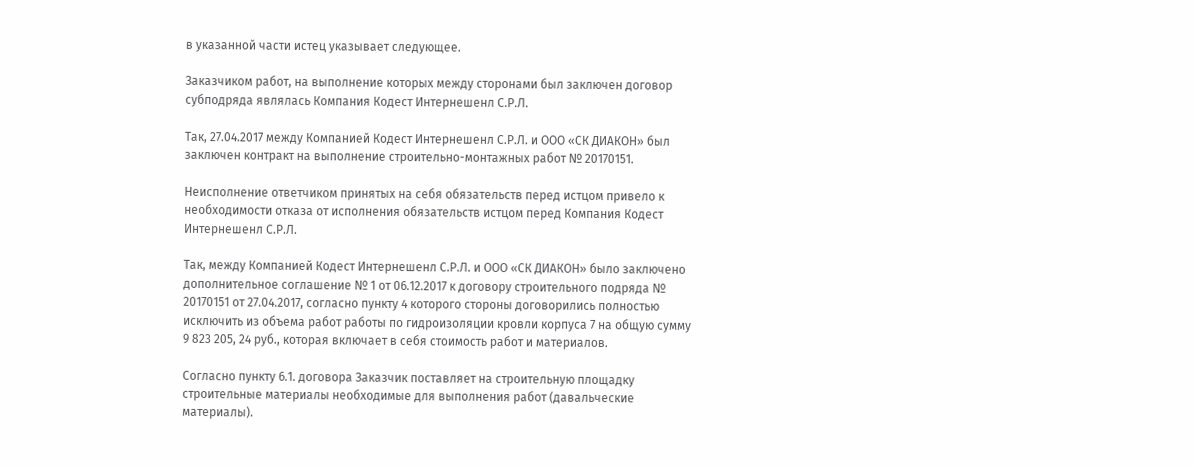в указанной части истец указывает следующее.

Заказчиком работ, на выполнение которых между сторонами был заключен договор субподряда являлась Компания Кодест Интернешенл С.Р.Л.

Так, 27.04.2017 между Компанией Кодест Интернешенл С.Р.Л. и ООО «СК ДИАКОН» был заключен контракт на выполнение строительно-монтажных работ № 20170151.

Неисполнение ответчиком принятых на себя обязательств перед истцом привело к необходимости отказа от исполнения обязательств истцом перед Компания Кодест Интернешенл С.Р.Л.

Так, между Компанией Кодест Интернешенл С.Р.Л. и ООО «СК ДИАКОН» было заключено дополнительное соглашение № 1 от 06.12.2017 к договору строительного подряда № 20170151 от 27.04.2017, согласно пункту 4 которого стороны договорились полностью исключить из объема работ работы по гидроизоляции кровли корпуса 7 на общую сумму 9 823 205, 24 руб., которая включает в себя стоимость работ и материалов.

Согласно пункту 6.1. договора Заказчик поставляет на строительную площадку строительные материалы необходимые для выполнения работ (давальческие материалы).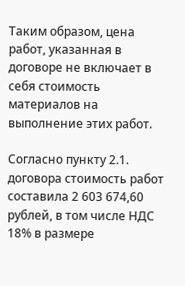Таким образом, цена работ, указанная в договоре не включает в себя стоимость материалов на выполнение этих работ.

Согласно пункту 2.1. договора стоимость работ составила 2 603 674,60 рублей, в том числе НДС 18% в размере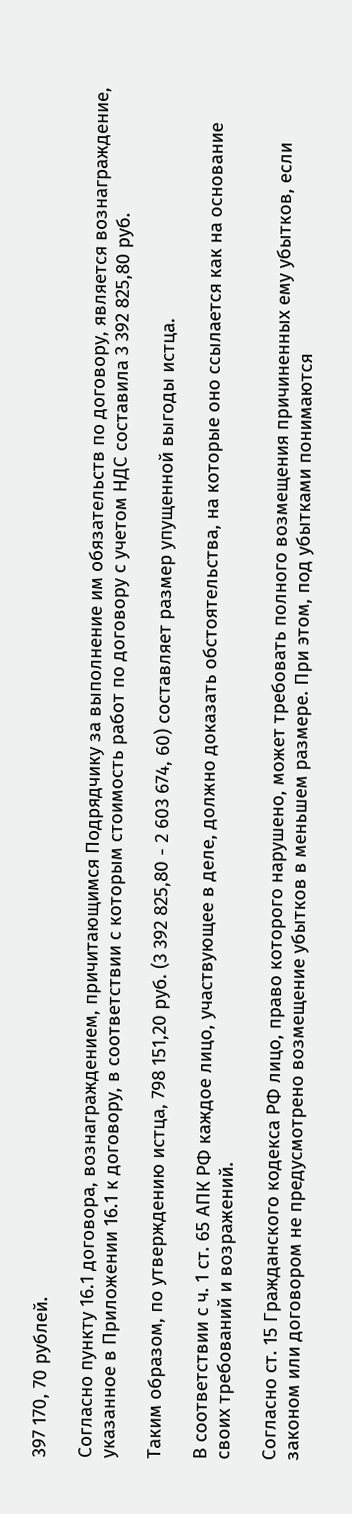397 170, 70 рублей.

Согласно пункту 16.1 договора, вознаграждением, причитающимся Подрядчику за выполнение им обязательств по договору, является вознаграждение, указанное в Приложении 16.1 к договору, в соответствии с которым стоимость работ по договору с учетом НДС составила 3 392 825,80 руб.

Таким образом, по утверждению истца, 798 151,20 руб. (3 392 825,80 - 2 603 674, 60) составляет размер упущенной выгоды истца.

В соответствии с ч. 1 ст. 65 АПК РФ каждое лицо, участвующее в деле, должно доказать обстоятельства, на которые оно ссылается как на основание своих требований и возражений.

Согласно ст. 15 Гражданского кодекса РФ лицо, право которого нарушено, может требовать полного возмещения причиненных ему убытков, если законом или договором не предусмотрено возмещение убытков в меньшем размере. При этом, под убытками понимаются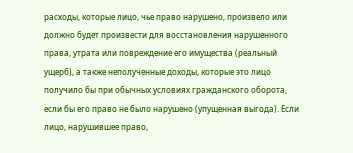расходы, которые лицо, чье право нарушено, произвело или должно будет произвести для восстановления нарушенного права, утрата или повреждение его имущества (реальный ущерб), а также неполученные доходы, которые это лицо получило бы при обычных условиях гражданского оборота, если бы его право не было нарушено (упущенная выгода). Если лицо, нарушившее право,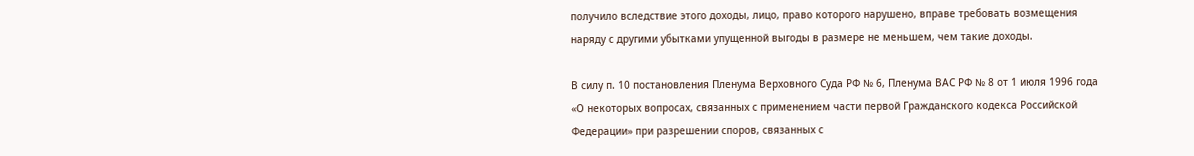получило вследствие этого доходы, лицо, право которого нарушено, вправе требовать возмещения наряду с другими убытками упущенной выгоды в размере не меньшем, чем такие доходы.

В силу п. 10 постановления Пленума Верховного Суда РФ № 6, Пленума ВАС РФ № 8 от 1 июля 1996 года «О некоторых вопросах, связанных с применением части первой Гражданского кодекса Российской Федерации» при разрешении споров, связанных с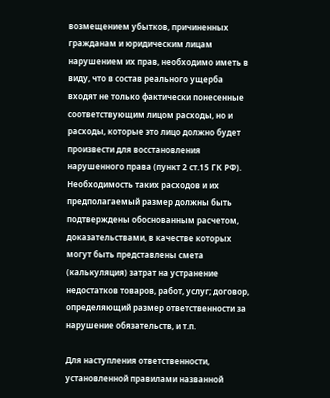возмещением убытков, причиненных гражданам и юридическим лицам нарушением их прав, необходимо иметь в виду, что в состав реального ущерба входят не только фактически понесенные соответствующим лицом расходы, но и расходы, которые это лицо должно будет произвести для восстановления нарушенного права (пункт 2 ст.15 ГК РФ). Необходимость таких расходов и их предполагаемый размер должны быть подтверждены обоснованным расчетом, доказательствами, в качестве которых могут быть представлены смета (калькуляция) затрат на устранение недостатков товаров, работ, услуг; договор, определяющий размер ответственности за нарушение обязательств, и т.п.

Для наступления ответственности, установленной правилами названной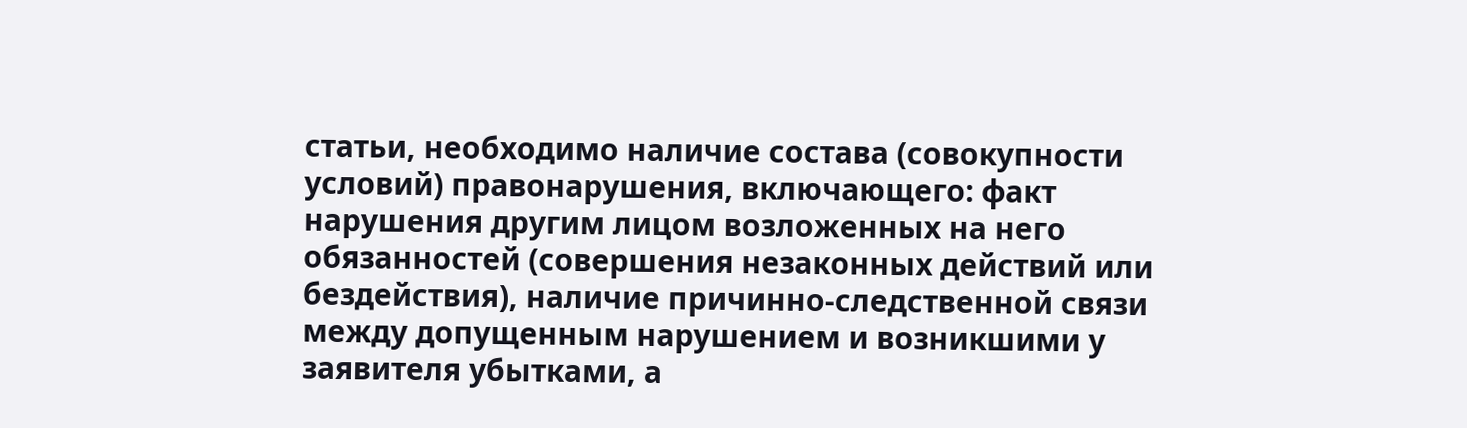статьи, необходимо наличие состава (совокупности условий) правонарушения, включающего: факт нарушения другим лицом возложенных на него обязанностей (совершения незаконных действий или бездействия), наличие причинно-следственной связи между допущенным нарушением и возникшими у заявителя убытками, а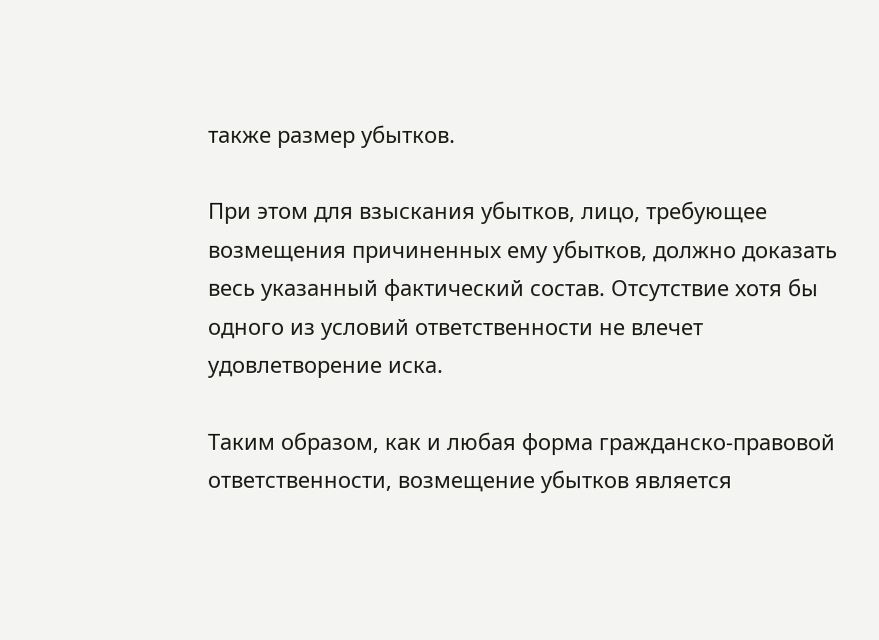также размер убытков.

При этом для взыскания убытков, лицо, требующее возмещения причиненных ему убытков, должно доказать весь указанный фактический состав. Отсутствие хотя бы одного из условий ответственности не влечет удовлетворение иска.

Таким образом, как и любая форма гражданско-правовой ответственности, возмещение убытков является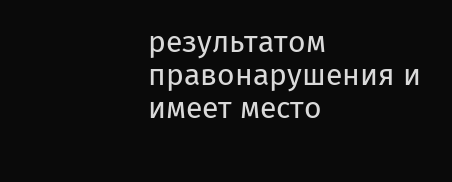результатом правонарушения и имеет место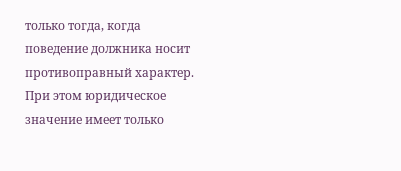только тогда, когда поведение должника носит противоправный характер. При этом юридическое значение имеет только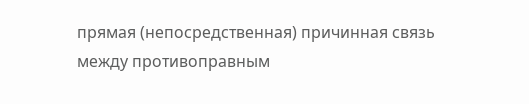прямая (непосредственная) причинная связь между противоправным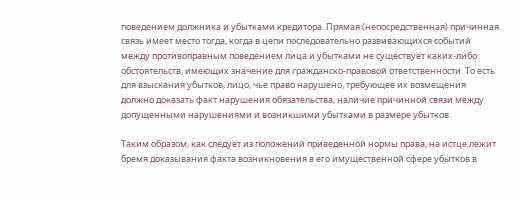поведением должника и убытками кредитора. Прямая (непосредственная) причинная связь имеет место тогда, когда в цепи последовательно развивающихся событий между противоправным поведением лица и убытками не существует каких-либо обстоятельств, имеющих значение для гражданско-правовой ответственности. То есть для взыскания убытков, лицо, чье право нарушено, требующее их возмещения должно доказать факт нарушения обязательства, наличие причинной связи между допущенными нарушениями и возникшими убытками в размере убытков.

Таким образом, как следует из положений приведенной нормы права, на истце лежит бремя доказывания факта возникновения в его имущественной сфере убытков в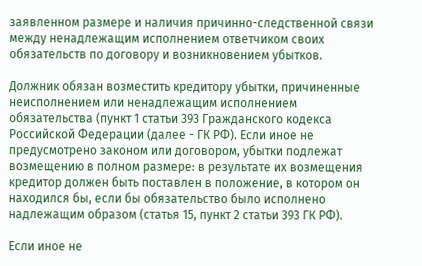заявленном размере и наличия причинно-следственной связи между ненадлежащим исполнением ответчиком своих обязательств по договору и возникновением убытков.

Должник обязан возместить кредитору убытки, причиненные неисполнением или ненадлежащим исполнением обязательства (пункт 1 статьи 393 Гражданского кодекса Российской Федерации (далее - ГК РФ). Если иное не предусмотрено законом или договором, убытки подлежат возмещению в полном размере: в результате их возмещения кредитор должен быть поставлен в положение, в котором он находился бы, если бы обязательство было исполнено надлежащим образом (статья 15, пункт 2 статьи 393 ГК РФ).

Если иное не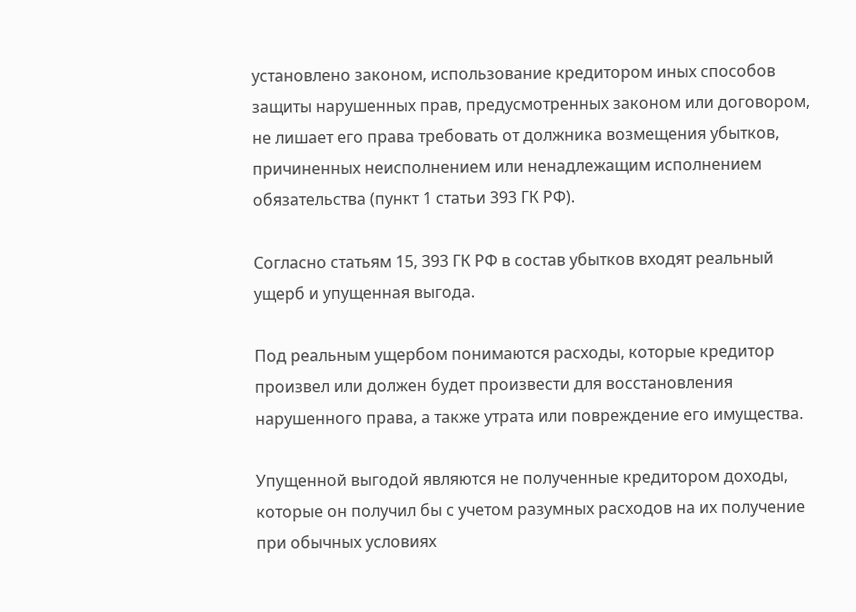установлено законом, использование кредитором иных способов защиты нарушенных прав, предусмотренных законом или договором, не лишает его права требовать от должника возмещения убытков, причиненных неисполнением или ненадлежащим исполнением обязательства (пункт 1 статьи 393 ГК РФ).

Согласно статьям 15, 393 ГК РФ в состав убытков входят реальный ущерб и упущенная выгода.

Под реальным ущербом понимаются расходы, которые кредитор произвел или должен будет произвести для восстановления нарушенного права, а также утрата или повреждение его имущества.

Упущенной выгодой являются не полученные кредитором доходы, которые он получил бы с учетом разумных расходов на их получение при обычных условиях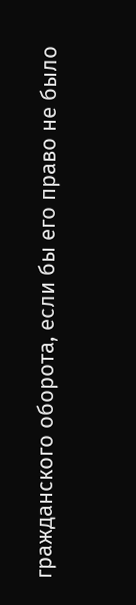гражданского оборота, если бы его право не было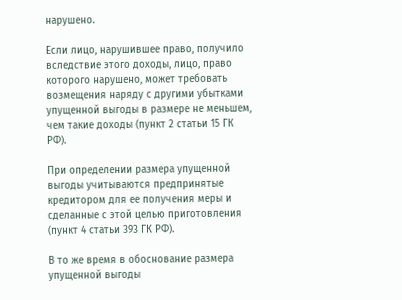нарушено.

Если лицо, нарушившее право, получило вследствие этого доходы, лицо, право которого нарушено, может требовать возмещения наряду с другими убытками упущенной выгоды в размере не меньшем, чем такие доходы (пункт 2 статьи 15 ГК РФ).

При определении размера упущенной выгоды учитываются предпринятые кредитором для ее получения меры и сделанные с этой целью приготовления (пункт 4 статьи 393 ГК РФ).

В то же время в обоснование размера упущенной выгоды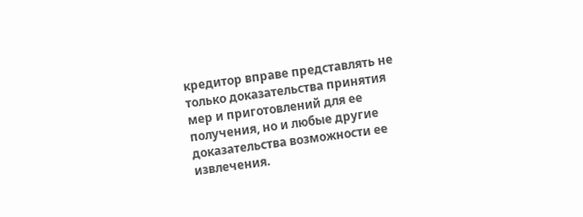кредитор вправе представлять не только доказательства принятия мер и приготовлений для ее получения, но и любые другие доказательства возможности ее извлечения.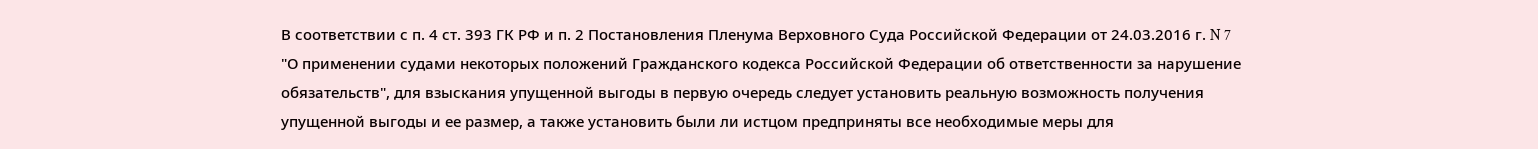В соответствии с п. 4 ст. 393 ГК РФ и п. 2 Постановления Пленума Верховного Суда Российской Федерации от 24.03.2016 г. N 7 "О применении судами некоторых положений Гражданского кодекса Российской Федерации об ответственности за нарушение обязательств", для взыскания упущенной выгоды в первую очередь следует установить реальную возможность получения упущенной выгоды и ее размер, а также установить были ли истцом предприняты все необходимые меры для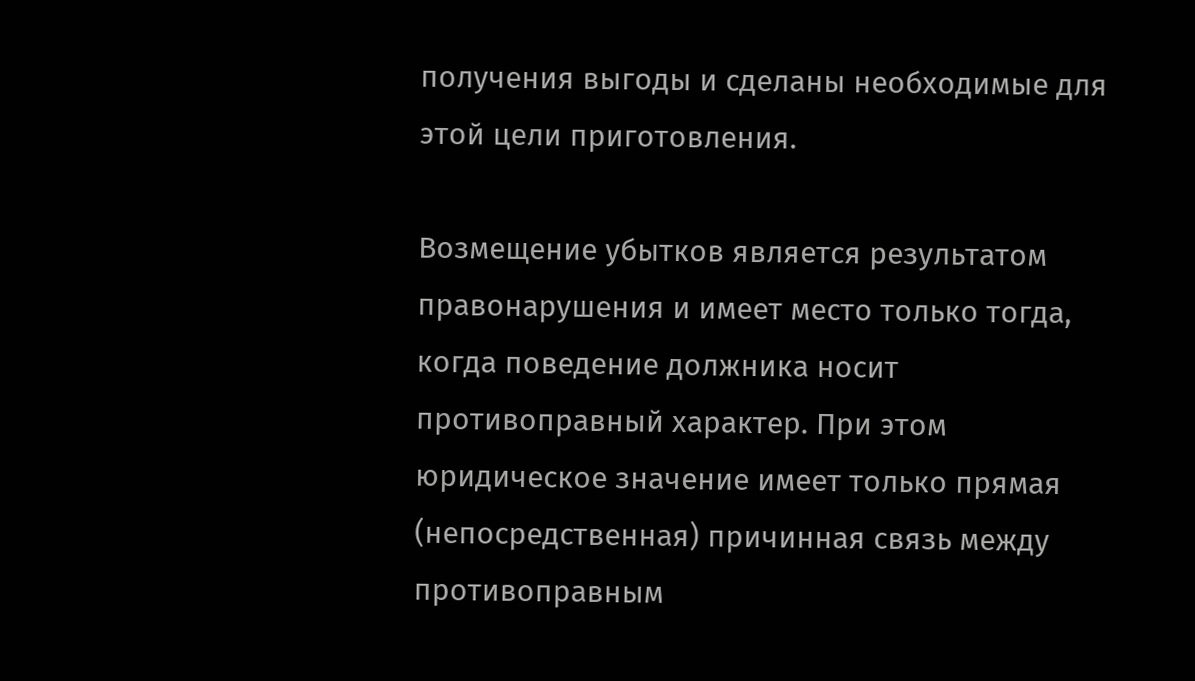получения выгоды и сделаны необходимые для этой цели приготовления.

Возмещение убытков является результатом правонарушения и имеет место только тогда, когда поведение должника носит противоправный характер. При этом юридическое значение имеет только прямая (непосредственная) причинная связь между противоправным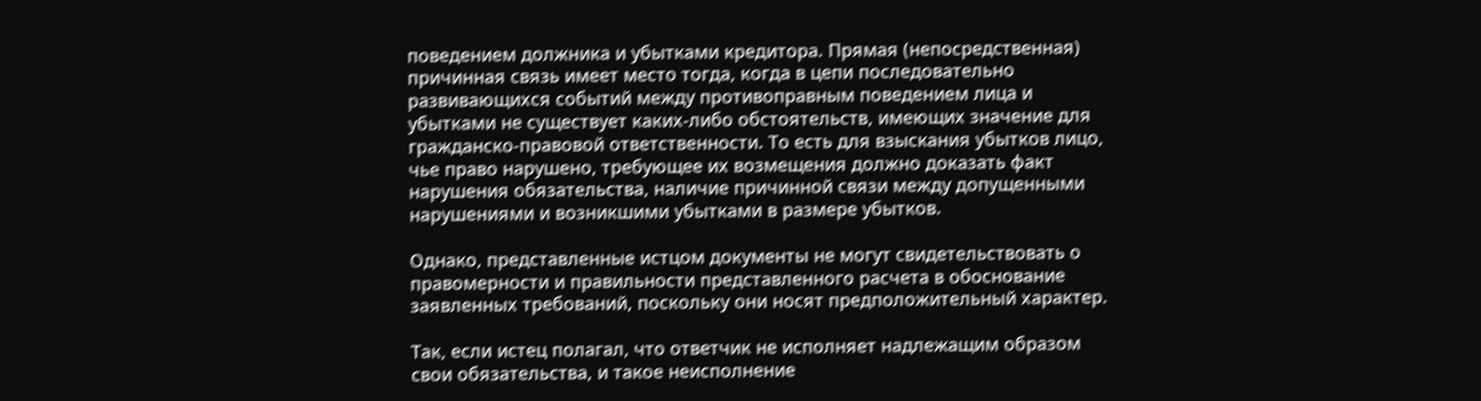поведением должника и убытками кредитора. Прямая (непосредственная) причинная связь имеет место тогда, когда в цепи последовательно развивающихся событий между противоправным поведением лица и убытками не существует каких-либо обстоятельств, имеющих значение для гражданско-правовой ответственности. То есть для взыскания убытков лицо, чье право нарушено, требующее их возмещения должно доказать факт нарушения обязательства, наличие причинной связи между допущенными нарушениями и возникшими убытками в размере убытков.

Однако, представленные истцом документы не могут свидетельствовать о правомерности и правильности представленного расчета в обоснование заявленных требований, поскольку они носят предположительный характер.

Так, если истец полагал, что ответчик не исполняет надлежащим образом свои обязательства, и такое неисполнение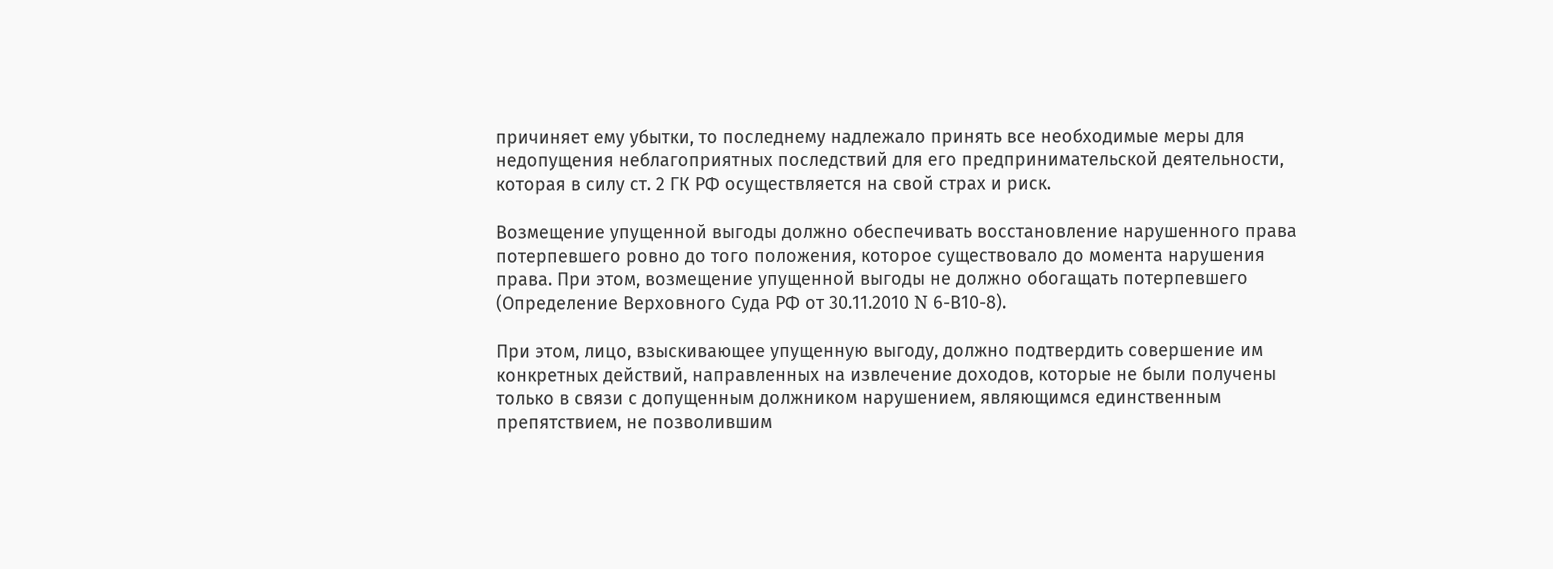причиняет ему убытки, то последнему надлежало принять все необходимые меры для недопущения неблагоприятных последствий для его предпринимательской деятельности, которая в силу ст. 2 ГК РФ осуществляется на свой страх и риск.

Возмещение упущенной выгоды должно обеспечивать восстановление нарушенного права потерпевшего ровно до того положения, которое существовало до момента нарушения права. При этом, возмещение упущенной выгоды не должно обогащать потерпевшего (Определение Верховного Суда РФ от 30.11.2010 N 6-В10-8).

При этом, лицо, взыскивающее упущенную выгоду, должно подтвердить совершение им конкретных действий, направленных на извлечение доходов, которые не были получены только в связи с допущенным должником нарушением, являющимся единственным препятствием, не позволившим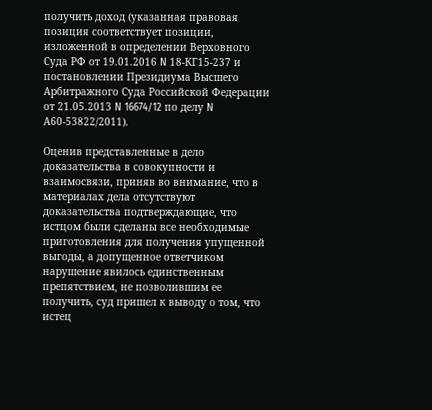получить доход (указанная правовая позиция соответствует позиции, изложенной в определении Верховного Суда РФ от 19.01.2016 N 18-КГ15-237 и постановлении Президиума Высшего Арбитражного Суда Российской Федерации от 21.05.2013 N 16674/12 по делу N А60-53822/2011).

Оценив представленные в дело доказательства в совокупности и взаимосвязи, приняв во внимание, что в материалах дела отсутствуют доказательства подтверждающие, что истцом были сделаны все необходимые приготовления для получения упущенной выгоды, а допущенное ответчиком нарушение явилось единственным препятствием, не позволившим ее получить, суд пришел к выводу о том, что истец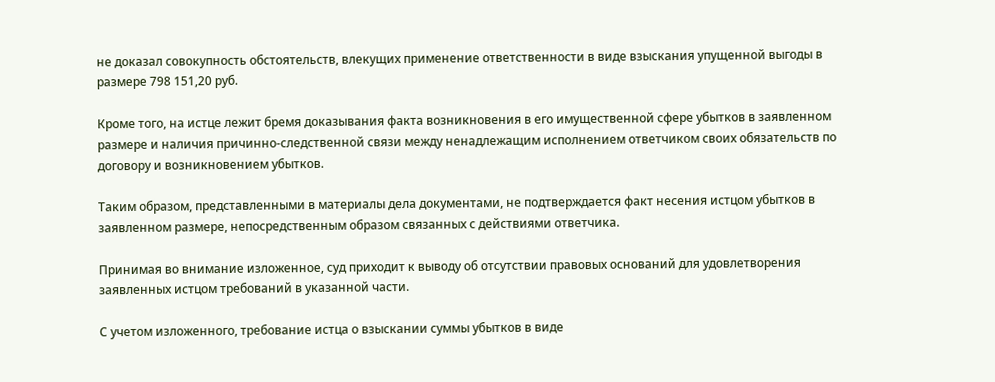не доказал совокупность обстоятельств, влекущих применение ответственности в виде взыскания упущенной выгоды в размере 798 151,20 руб.

Кроме того, на истце лежит бремя доказывания факта возникновения в его имущественной сфере убытков в заявленном размере и наличия причинно-следственной связи между ненадлежащим исполнением ответчиком своих обязательств по договору и возникновением убытков.

Таким образом, представленными в материалы дела документами, не подтверждается факт несения истцом убытков в заявленном размере, непосредственным образом связанных с действиями ответчика.

Принимая во внимание изложенное, суд приходит к выводу об отсутствии правовых оснований для удовлетворения заявленных истцом требований в указанной части.

С учетом изложенного, требование истца о взыскании суммы убытков в виде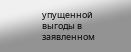упущенной выгоды в заявленном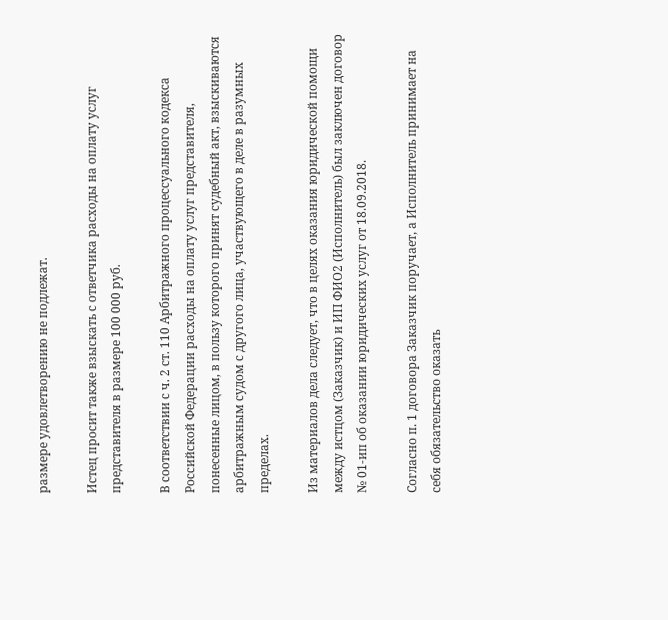размере удовлетворению не подлежат.

Истец просит также взыскать с ответчика расходы на оплату услуг представителя в размере 100 000 руб.

В соответствии с ч. 2 ст. 110 Арбитражного процессуального кодекса Российской Федерации расходы на оплату услуг представителя, понесенные лицом, в пользу которого принят судебный акт, взыскиваются арбитражным судом с другого лица, участвующего в деле в разумных пределах.

Из материалов дела следует, что в целях оказания юридической помощи между истцом (Заказчик) и ИП ФИО2 (Исполнитель) был заключен договор № 01-ип об оказании юридических услуг от 18.09.2018.

Согласно п. 1 договора Заказчик поручает, а Исполнитель принимает на себя обязательство оказать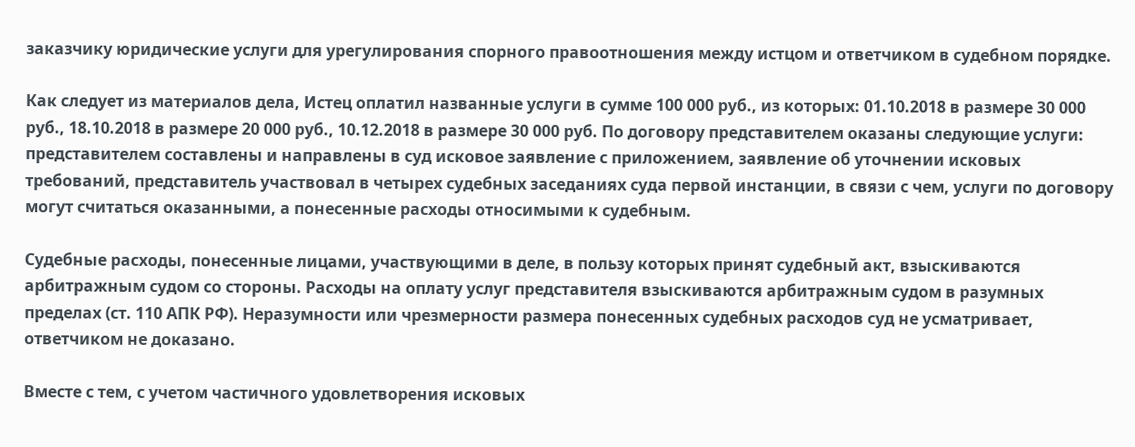заказчику юридические услуги для урегулирования спорного правоотношения между истцом и ответчиком в судебном порядке.

Как следует из материалов дела, Истец оплатил названные услуги в сумме 100 000 руб., из которых: 01.10.2018 в размере 30 000 руб., 18.10.2018 в размере 20 000 руб., 10.12.2018 в размере 30 000 руб. По договору представителем оказаны следующие услуги: представителем составлены и направлены в суд исковое заявление с приложением, заявление об уточнении исковых требований, представитель участвовал в четырех судебных заседаниях суда первой инстанции, в связи с чем, услуги по договору могут считаться оказанными, а понесенные расходы относимыми к судебным.

Судебные расходы, понесенные лицами, участвующими в деле, в пользу которых принят судебный акт, взыскиваются арбитражным судом со стороны. Расходы на оплату услуг представителя взыскиваются арбитражным судом в разумных пределах (ст. 110 АПК РФ). Неразумности или чрезмерности размера понесенных судебных расходов суд не усматривает, ответчиком не доказано.

Вместе с тем, с учетом частичного удовлетворения исковых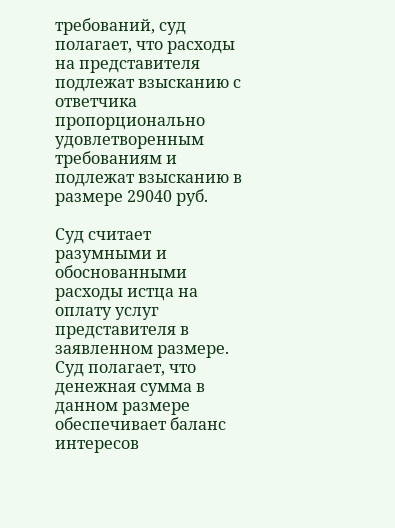требований, суд полагает, что расходы на представителя подлежат взысканию с ответчика пропорционально удовлетворенным требованиям и подлежат взысканию в размере 29040 руб.

Суд считает разумными и обоснованными расходы истца на оплату услуг представителя в заявленном размере. Суд полагает, что денежная сумма в данном размере обеспечивает баланс интересов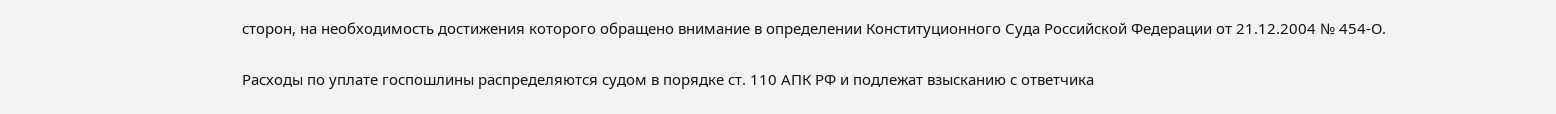сторон, на необходимость достижения которого обращено внимание в определении Конституционного Суда Российской Федерации от 21.12.2004 № 454-О.

Расходы по уплате госпошлины распределяются судом в порядке ст. 110 АПК РФ и подлежат взысканию с ответчика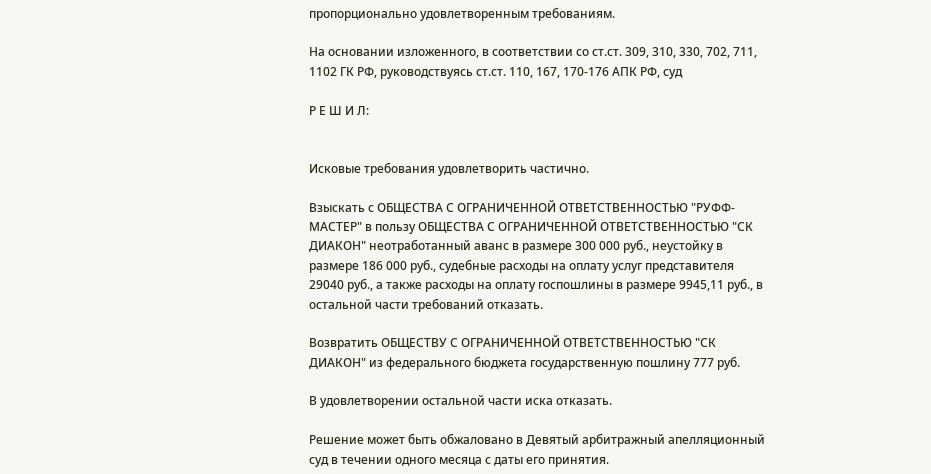пропорционально удовлетворенным требованиям.

На основании изложенного, в соответствии со ст.ст. 309, 310, 330, 702, 711, 1102 ГК РФ, руководствуясь ст.ст. 110, 167, 170-176 АПК РФ, суд

Р Е Ш И Л:


Исковые требования удовлетворить частично.

Взыскать с ОБЩЕСТВА С ОГРАНИЧЕННОЙ ОТВЕТСТВЕННОСТЬЮ "РУФФ-МАСТЕР" в пользу ОБЩЕСТВА С ОГРАНИЧЕННОЙ ОТВЕТСТВЕННОСТЬЮ "СК ДИАКОН" неотработанный аванс в размере 300 000 руб., неустойку в размере 186 000 руб., судебные расходы на оплату услуг представителя 29040 руб., а также расходы на оплату госпошлины в размере 9945,11 руб., в остальной части требований отказать.

Возвратить ОБЩЕСТВУ С ОГРАНИЧЕННОЙ ОТВЕТСТВЕННОСТЬЮ "СК ДИАКОН" из федерального бюджета государственную пошлину 777 руб.

В удовлетворении остальной части иска отказать.

Решение может быть обжаловано в Девятый арбитражный апелляционный суд в течении одного месяца с даты его принятия.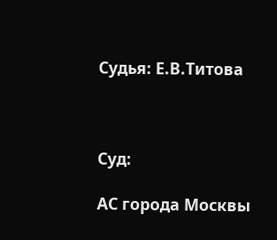Судья: Е.В.Титова



Суд:

АС города Москвы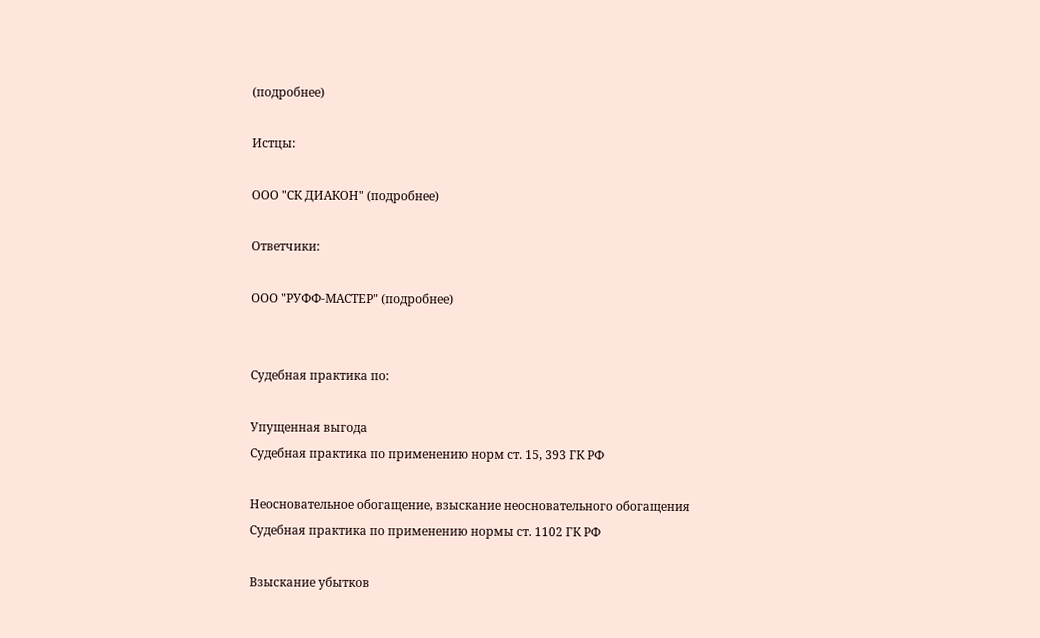(подробнее)

Истцы:

ООО "СК ДИАКОН" (подробнее)

Ответчики:

ООО "РУФФ-МАСТЕР" (подробнее)


Судебная практика по:

Упущенная выгода
Судебная практика по применению норм ст. 15, 393 ГК РФ

Неосновательное обогащение, взыскание неосновательного обогащения
Судебная практика по применению нормы ст. 1102 ГК РФ

Взыскание убытков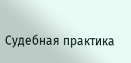Судебная практика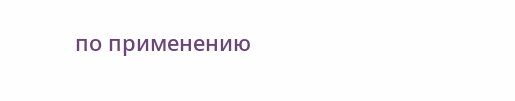по применению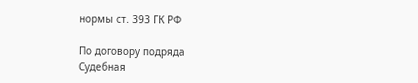нормы ст. 393 ГК РФ

По договору подряда
Судебная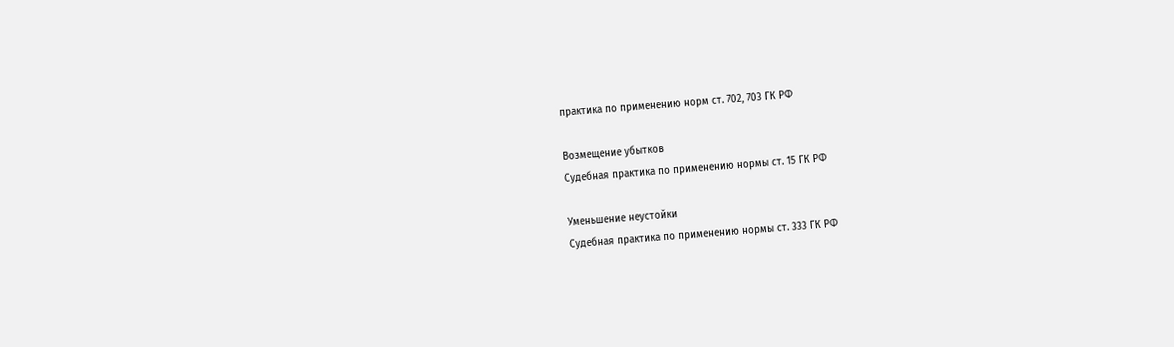практика по применению норм ст. 702, 703 ГК РФ

Возмещение убытков
Судебная практика по применению нормы ст. 15 ГК РФ

Уменьшение неустойки
Судебная практика по применению нормы ст. 333 ГК РФ